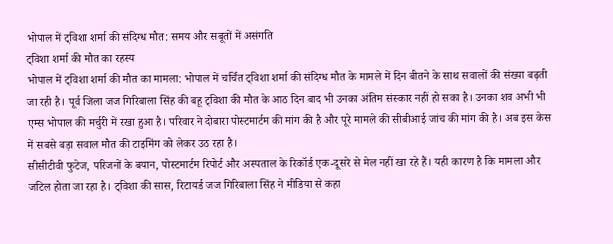भोपाल में ट्विशा शर्मा की संदिग्ध मौत: समय और सबूतों में असंगति
ट्विशा शर्मा की मौत का रहस्य
भोपाल में ट्विशा शर्मा की मौत का मामला: भोपाल में चर्चित ट्विशा शर्मा की संदिग्ध मौत के मामले में दिन बीतने के साथ सवालों की संख्या बढ़ती जा रही है। पूर्व जिला जज गिरिबाला सिंह की बहू ट्विशा की मौत के आठ दिन बाद भी उनका अंतिम संस्कार नहीं हो सका है। उनका शव अभी भी एम्स भोपाल की मर्चुरी में रखा हुआ है। परिवार ने दोबारा पोस्टमार्टम की मांग की है और पूरे मामले की सीबीआई जांच की मांग की है। अब इस केस में सबसे बड़ा सवाल मौत की टाइमिंग को लेकर उठ रहा है।
सीसीटीवी फुटेज, परिजनों के बयान, पोस्टमार्टम रिपोर्ट और अस्पताल के रिकॉर्ड एक-दूसरे से मेल नहीं खा रहे हैं। यही कारण है कि मामला और जटिल होता जा रहा है। ट्विशा की सास, रिटायर्ड जज गिरिबाला सिंह ने मीडिया से कहा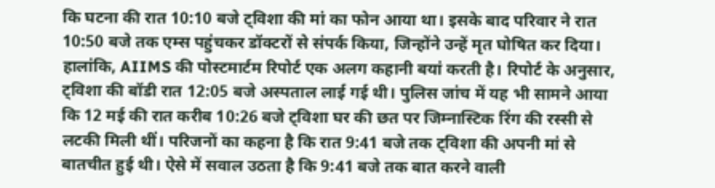कि घटना की रात 10:10 बजे ट्विशा की मां का फोन आया था। इसके बाद परिवार ने रात 10:50 बजे तक एम्स पहुंचकर डॉक्टरों से संपर्क किया, जिन्होंने उन्हें मृत घोषित कर दिया।
हालांकि, AIIMS की पोस्टमार्टम रिपोर्ट एक अलग कहानी बयां करती है। रिपोर्ट के अनुसार, ट्विशा की बॉडी रात 12:05 बजे अस्पताल लाई गई थी। पुलिस जांच में यह भी सामने आया कि 12 मई की रात करीब 10:26 बजे ट्विशा घर की छत पर जिम्नास्टिक रिंग की रस्सी से लटकी मिली थीं। परिजनों का कहना है कि रात 9:41 बजे तक ट्विशा की अपनी मां से बातचीत हुई थी। ऐसे में सवाल उठता है कि 9:41 बजे तक बात करने वाली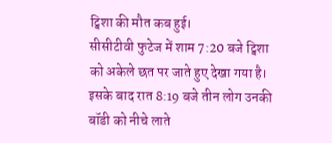ट्विशा की मौत कब हुई।
सीसीटीवी फुटेज में शाम 7:20 बजे ट्विशा को अकेले छत पर जाते हुए देखा गया है। इसके बाद रात 8:19 बजे तीन लोग उनकी बॉडी को नीचे लाते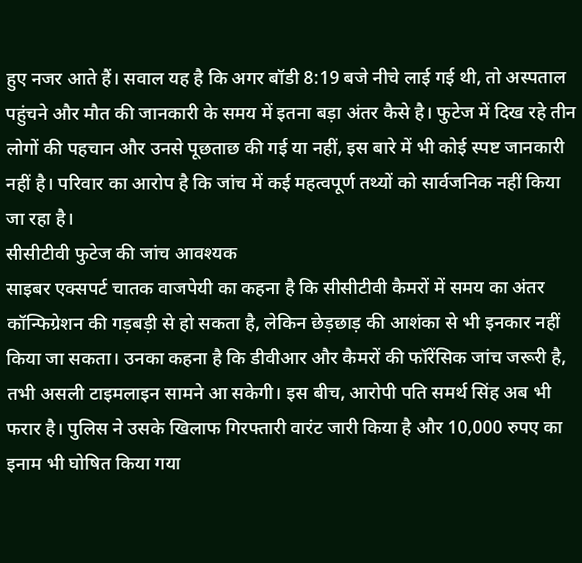हुए नजर आते हैं। सवाल यह है कि अगर बॉडी 8:19 बजे नीचे लाई गई थी, तो अस्पताल पहुंचने और मौत की जानकारी के समय में इतना बड़ा अंतर कैसे है। फुटेज में दिख रहे तीन लोगों की पहचान और उनसे पूछताछ की गई या नहीं, इस बारे में भी कोई स्पष्ट जानकारी नहीं है। परिवार का आरोप है कि जांच में कई महत्वपूर्ण तथ्यों को सार्वजनिक नहीं किया जा रहा है।
सीसीटीवी फुटेज की जांच आवश्यक
साइबर एक्सपर्ट चातक वाजपेयी का कहना है कि सीसीटीवी कैमरों में समय का अंतर कॉन्फिग्रेशन की गड़बड़ी से हो सकता है, लेकिन छेड़छाड़ की आशंका से भी इनकार नहीं किया जा सकता। उनका कहना है कि डीवीआर और कैमरों की फॉरेंसिक जांच जरूरी है, तभी असली टाइमलाइन सामने आ सकेगी। इस बीच, आरोपी पति समर्थ सिंह अब भी फरार है। पुलिस ने उसके खिलाफ गिरफ्तारी वारंट जारी किया है और 10,000 रुपए का इनाम भी घोषित किया गया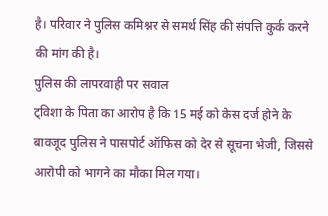है। परिवार ने पुलिस कमिश्नर से समर्थ सिंह की संपत्ति कुर्क करने की मांग की है।
पुलिस की लापरवाही पर सवाल
ट्विशा के पिता का आरोप है कि 15 मई को केस दर्ज होने के बावजूद पुलिस ने पासपोर्ट ऑफिस को देर से सूचना भेजी, जिससे आरोपी को भागने का मौका मिल गया।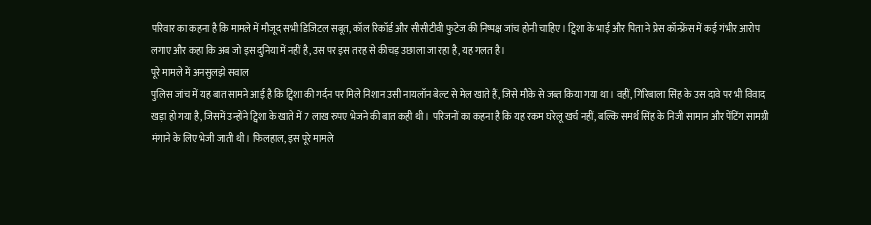परिवार का कहना है कि मामले में मौजूद सभी डिजिटल सबूत, कॉल रिकॉर्ड और सीसीटीवी फुटेज की निष्पक्ष जांच होनी चाहिए। ट्विशा के भाई और पिता ने प्रेस कॉन्फ्रेंस में कई गंभीर आरोप लगाए और कहा कि अब जो इस दुनिया में नहीं है, उस पर इस तरह से कीचड़ उछाला जा रहा है, यह गलत है।
पूरे मामले में अनसुलझे सवाल
पुलिस जांच में यह बात सामने आई है कि ट्विशा की गर्दन पर मिले निशान उसी नायलॉन बेल्ट से मेल खाते हैं, जिसे मौके से जब्त किया गया था। वहीं, गिरिबाला सिंह के उस दावे पर भी विवाद खड़ा हो गया है, जिसमें उन्होंने ट्विशा के खाते में 7 लाख रुपए भेजने की बात कही थी। परिजनों का कहना है कि यह रकम घरेलू खर्च नहीं, बल्कि समर्थ सिंह के निजी सामान और पेंटिंग सामग्री मंगाने के लिए भेजी जाती थी। फिलहाल, इस पूरे मामले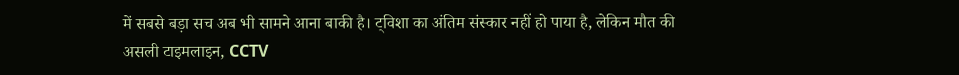में सबसे बड़ा सच अब भी सामने आना बाकी है। ट्विशा का अंतिम संस्कार नहीं हो पाया है, लेकिन मौत की असली टाइमलाइन, CCTV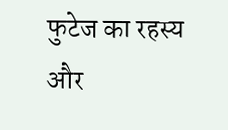फुटेज का रहस्य और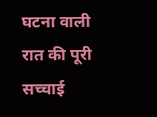घटना वाली रात की पूरी सच्चाई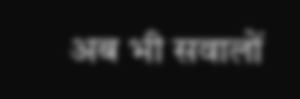अब भी सवालों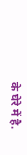के घेरे में है.